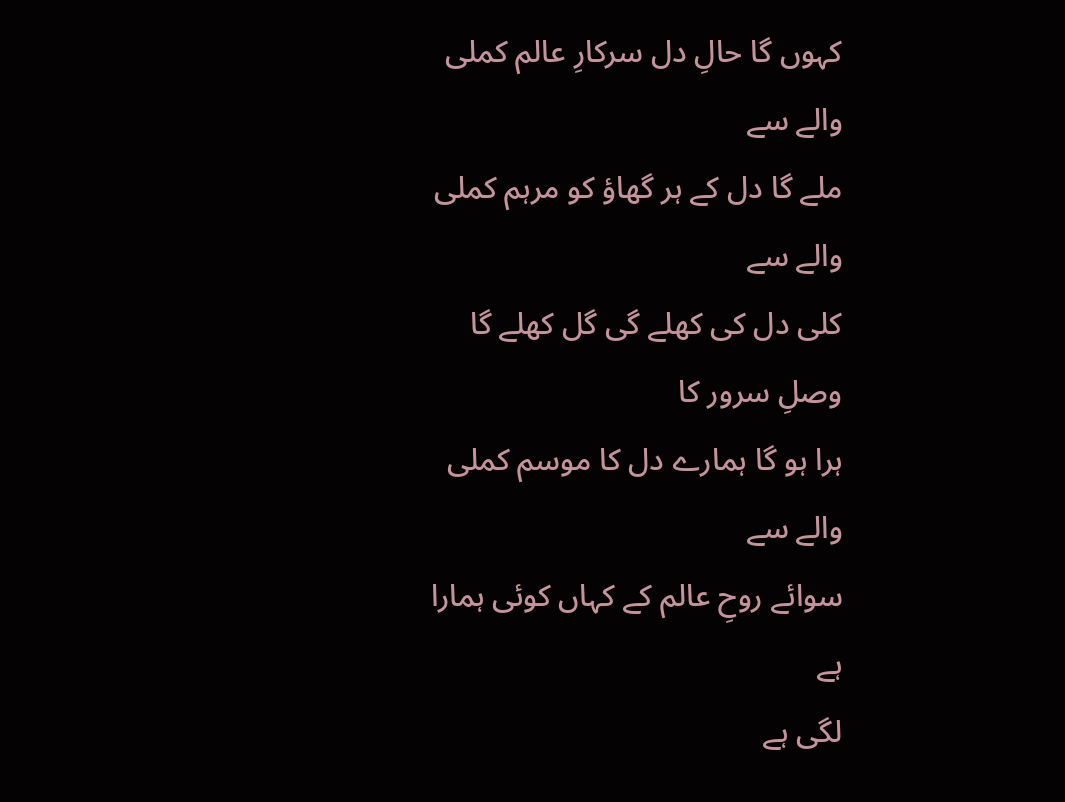کہوں گا حالِ دل سرکارِ عالم کملی والے سے
ملے گا دل کے ہر گھاؤ کو مرہم کملی والے سے
کلی دل کی کھلے گی گل کھلے گا وصلِ سرور کا
ہرا ہو گا ہمارے دل کا موسم کملی والے سے
سوائے روحِ عالم کے کہاں کوئی ہمارا ہے
لگی ہے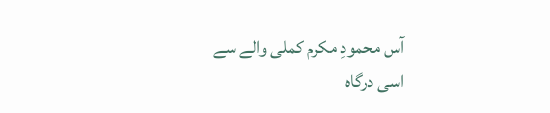آس محمودِ مکرم کملی والے سے
اسی درگاہ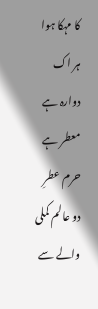کا مہکا ہوا ہر اک دوارہ ہے
معطر ہے حرم عطرِ دو عالم کملی والے سے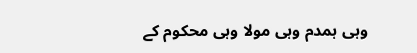وہی ہمدم وہی مولا وہی محکوم کے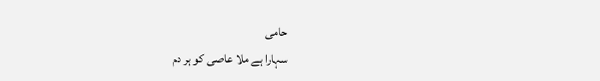حامی
سہارا ہے ملا عاصی کو ہر دم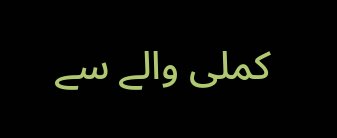کملی والے سے